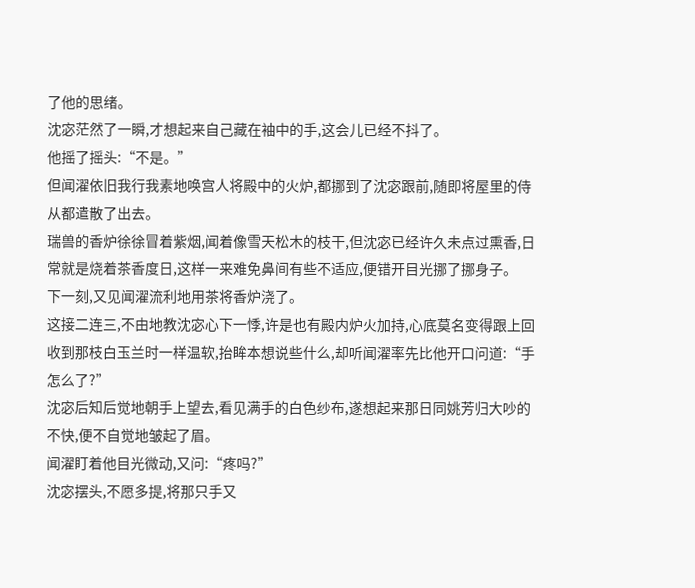了他的思绪。
沈宓茫然了一瞬,才想起来自己藏在袖中的手,这会儿已经不抖了。
他摇了摇头:“不是。”
但闻濯依旧我行我素地唤宫人将殿中的火炉,都挪到了沈宓跟前,随即将屋里的侍从都遣散了出去。
瑞兽的香炉徐徐冒着紫烟,闻着像雪天松木的枝干,但沈宓已经许久未点过熏香,日常就是烧着茶香度日,这样一来难免鼻间有些不适应,便错开目光挪了挪身子。
下一刻,又见闻濯流利地用茶将香炉浇了。
这接二连三,不由地教沈宓心下一悸,许是也有殿内炉火加持,心底莫名变得跟上回收到那枝白玉兰时一样温软,抬眸本想说些什么,却听闻濯率先比他开口问道:“手怎么了?”
沈宓后知后觉地朝手上望去,看见满手的白色纱布,遂想起来那日同姚芳归大吵的不快,便不自觉地皱起了眉。
闻濯盯着他目光微动,又问:“疼吗?”
沈宓摆头,不愿多提,将那只手又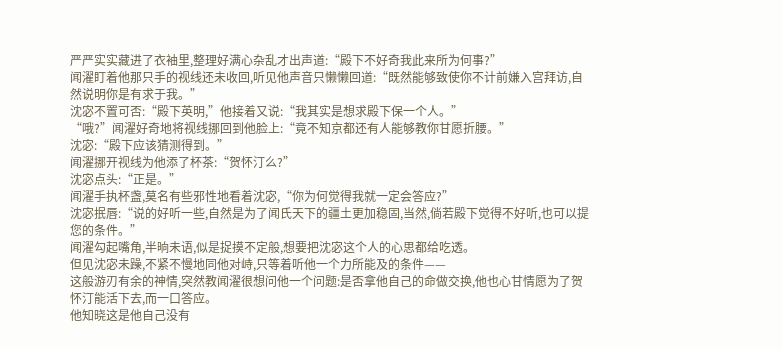严严实实藏进了衣袖里,整理好满心杂乱才出声道:“殿下不好奇我此来所为何事?”
闻濯盯着他那只手的视线还未收回,听见他声音只懒懒回道:“既然能够致使你不计前嫌入宫拜访,自然说明你是有求于我。”
沈宓不置可否:“殿下英明,”他接着又说:“我其实是想求殿下保一个人。”
“哦?”闻濯好奇地将视线挪回到他脸上:“竟不知京都还有人能够教你甘愿折腰。”
沈宓:“殿下应该猜测得到。”
闻濯挪开视线为他添了杯茶:“贺怀汀么?”
沈宓点头:“正是。”
闻濯手执杯盏,莫名有些邪性地看着沈宓,“你为何觉得我就一定会答应?”
沈宓抿唇:“说的好听一些,自然是为了闻氏天下的疆土更加稳固,当然,倘若殿下觉得不好听,也可以提您的条件。”
闻濯勾起嘴角,半晌未语,似是捉摸不定般,想要把沈宓这个人的心思都给吃透。
但见沈宓未躁,不紧不慢地同他对峙,只等着听他一个力所能及的条件——
这般游刃有余的神情,突然教闻濯很想问他一个问题:是否拿他自己的命做交换,他也心甘情愿为了贺怀汀能活下去,而一口答应。
他知晓这是他自己没有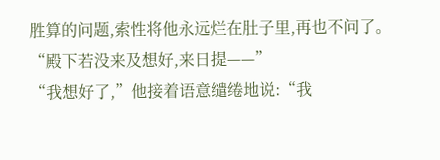胜算的问题,索性将他永远烂在肚子里,再也不问了。
“殿下若没来及想好,来日提——”
“我想好了,”他接着语意缱绻地说:“我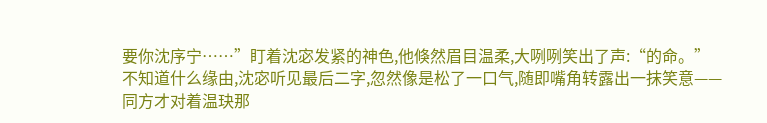要你沈序宁……”盯着沈宓发紧的神色,他倏然眉目温柔,大咧咧笑出了声:“的命。”
不知道什么缘由,沈宓听见最后二字,忽然像是松了一口气,随即嘴角转露出一抹笑意——同方才对着温玦那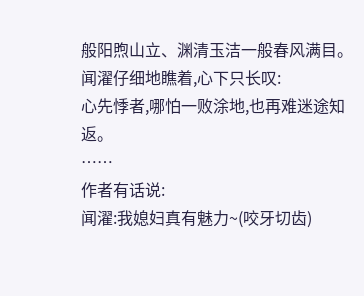般阳煦山立、渊清玉洁一般春风满目。
闻濯仔细地瞧着,心下只长叹:
心先悸者,哪怕一败涂地,也再难迷途知返。
……
作者有话说:
闻濯:我媳妇真有魅力~(咬牙切齿)